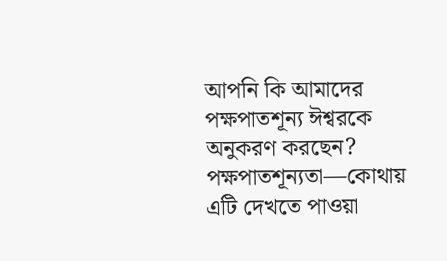আপনি কি আমাদের পক্ষপাতশূন্য ঈশ্বরকে অনুকরণ করছেন?
পক্ষপাতশূন্যতা—কোথায় এটি দেখতে পাওয়া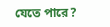যেতে পারে?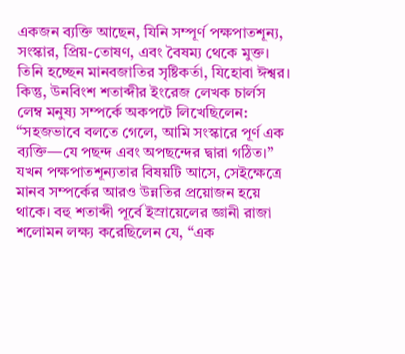একজন ব্যক্তি আছেন, যিনি সম্পূর্ণ পক্ষপাতশূন্য, সংস্কার, প্রিয়-তোষণ, এবং বৈষম্য থেকে মুক্ত। তিনি হচ্ছেন মানবজাতির সৃষ্টিকর্তা, যিহোবা ঈশ্বর। কিন্তু, উনবিংশ শতাব্দীর ইংরেজ লেখক চার্লস লেম্ব মনুষ্য সম্পর্কে অকপটে লিখেছিলেন: “সহজভাবে বলতে গেলে, আমি সংস্কারে পূর্ণ এক ব্যক্তি—যে পছন্দ এবং অপছন্দের দ্বারা গঠিত।”
যখন পক্ষপাতশূন্যতার বিষয়টি আসে, সেইক্ষেত্রে মানব সম্পর্কের আরও উন্নতির প্রয়োজন হয়ে থাকে। বহু শতাব্দী পূর্বে ইস্রায়েলের জ্ঞানী রাজা শলোমন লক্ষ্য করেছিলেন যে, “এক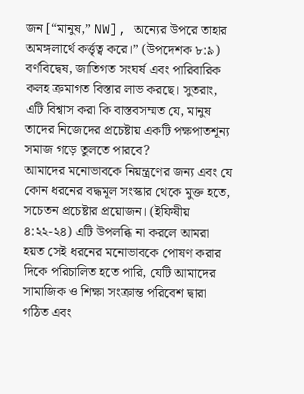জন [“মানুষ,” NW], অন্যের উপরে তাহার অমঙ্গলার্থে কর্ত্তৃত্ব করে।” (উপদেশক ৮:৯) বর্ণবিদ্বেষ, জাতিগত সংঘর্ষ এবং পারিবারিক কলহ ক্রমাগত বিস্তার লাভ করছে। সুতরাং, এটি বিশ্বাস করা কি বাস্তবসম্মত যে, মানুষ তাদের নিজেদের প্রচেষ্টায় একটি পক্ষপাতশূন্য সমাজ গড়ে তুলতে পারবে?
আমাদের মনোভাবকে নিয়ন্ত্রণের জন্য এবং যে কোন ধরনের বদ্ধমূল সংস্কার থেকে মুক্ত হতে, সচেতন প্রচেষ্টার প্রয়োজন। (ইফিষীয় ৪:২২-২৪) এটি উপলব্ধি না করলে আমরা হয়ত সেই ধরনের মনোভাবকে পোষণ করার দিকে পরিচালিত হতে পারি, যেটি আমাদের সামাজিক ও শিক্ষা সংক্রান্ত পরিবেশ দ্বারা গঠিত এবং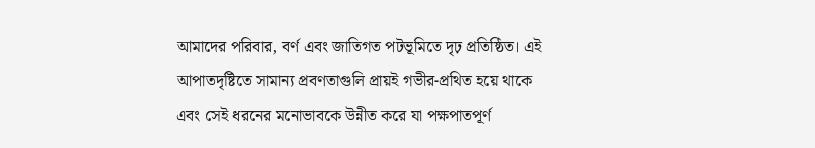আমাদের পরিবার, বর্ণ এবং জাতিগত পটভূমিতে দৃঢ় প্রতিষ্ঠিত। এই আপাতদৃষ্টিতে সামান্য প্রবণতাগুলি প্রায়ই গভীর-প্রথিত হয়ে থাকে এবং সেই ধরনের মনোভাবকে উন্নীত করে যা পক্ষপাতপূর্ণ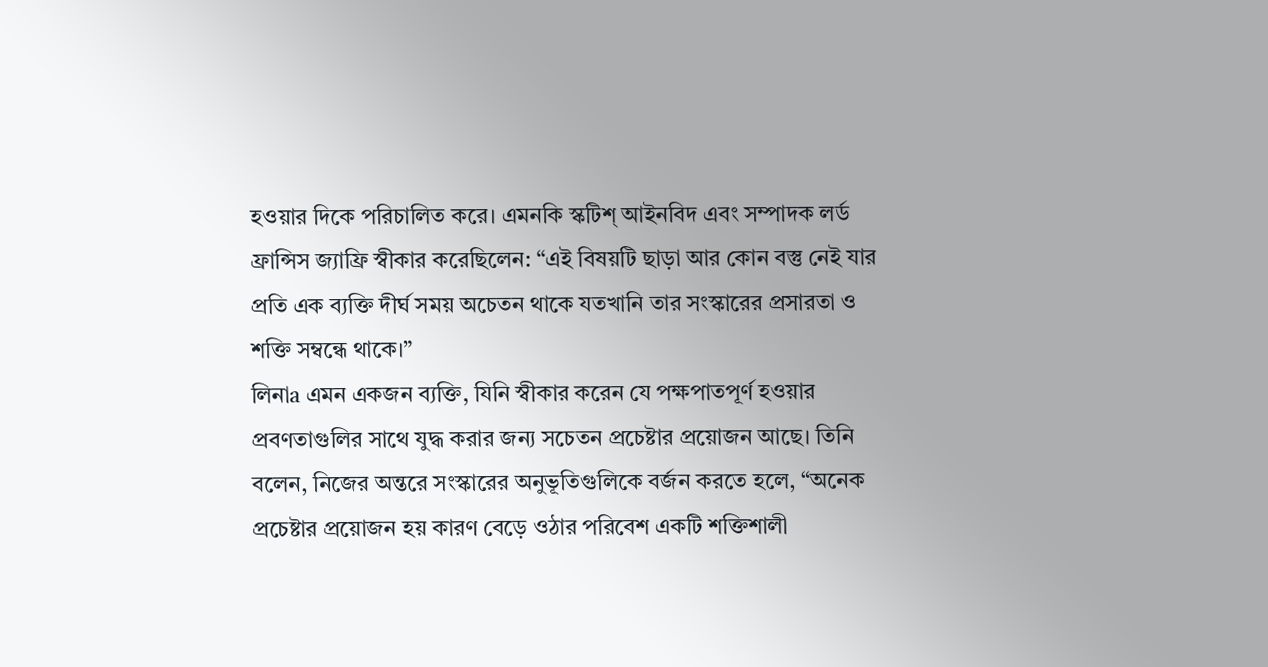হওয়ার দিকে পরিচালিত করে। এমনকি স্কটিশ্ আইনবিদ এবং সম্পাদক লর্ড ফ্রান্সিস জ্যাফ্রি স্বীকার করেছিলেন: “এই বিষয়টি ছাড়া আর কোন বস্তু নেই যার প্রতি এক ব্যক্তি দীর্ঘ সময় অচেতন থাকে যতখানি তার সংস্কারের প্রসারতা ও শক্তি সম্বন্ধে থাকে।”
লিনাa এমন একজন ব্যক্তি, যিনি স্বীকার করেন যে পক্ষপাতপূর্ণ হওয়ার প্রবণতাগুলির সাথে যুদ্ধ করার জন্য সচেতন প্রচেষ্টার প্রয়োজন আছে। তিনি বলেন, নিজের অন্তরে সংস্কারের অনুভূতিগুলিকে বর্জন করতে হলে, “অনেক প্রচেষ্টার প্রয়োজন হয় কারণ বেড়ে ওঠার পরিবেশ একটি শক্তিশালী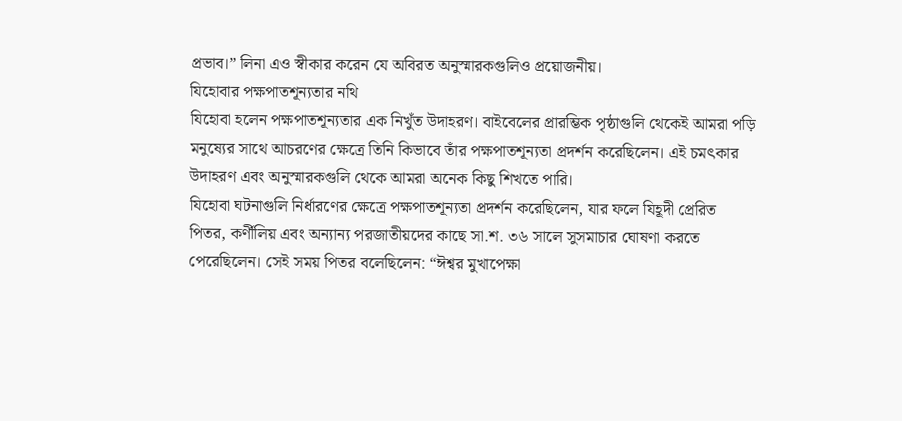প্রভাব।” লিনা এও স্বীকার করেন যে অবিরত অনুস্মারকগুলিও প্রয়োজনীয়।
যিহোবার পক্ষপাতশূন্যতার নথি
যিহোবা হলেন পক্ষপাতশূন্যতার এক নিখুঁত উদাহরণ। বাইবেলের প্রারম্ভিক পৃষ্ঠাগুলি থেকেই আমরা পড়ি মনুষ্যের সাথে আচরণের ক্ষেত্রে তিনি কিভাবে তাঁর পক্ষপাতশূন্যতা প্রদর্শন করেছিলেন। এই চমৎকার উদাহরণ এবং অনুস্মারকগুলি থেকে আমরা অনেক কিছু শিখতে পারি।
যিহোবা ঘটনাগুলি নির্ধারণের ক্ষেত্রে পক্ষপাতশূন্যতা প্রদর্শন করেছিলেন, যার ফলে যিহূদী প্রেরিত পিতর, কর্ণীলিয় এবং অন্যান্য পরজাতীয়দের কাছে সা.শ. ৩৬ সালে সুসমাচার ঘোষণা করতে পেরেছিলেন। সেই সময় পিতর বলেছিলেন: “ঈশ্বর মুখাপেক্ষা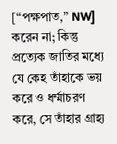[“পক্ষপাত,” NW] করেন না; কিন্তু প্রত্যেক জাতির মধ্যে যে কেহ তাঁহাকে ভয় করে ও ধর্ম্মাচরণ করে, সে তাঁহার গ্রাহ্য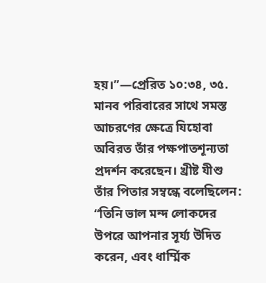হয়।”—প্রেরিত ১০:৩৪, ৩৫.
মানব পরিবারের সাথে সমস্ত আচরণের ক্ষেত্রে যিহোবা অবিরত তাঁর পক্ষপাতশূন্যতা প্রদর্শন করেছেন। খ্রীষ্ট যীশু তাঁর পিতার সম্বন্ধে বলেছিলেন: “তিনি ভাল মন্দ লোকদের উপরে আপনার সূর্য্য উদিত করেন, এবং ধার্ম্মিক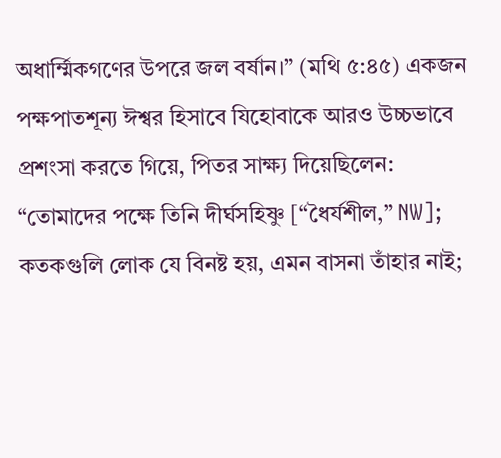অধার্ম্মিকগণের উপরে জল বর্ষান।” (মথি ৫:৪৫) একজন পক্ষপাতশূন্য ঈশ্বর হিসাবে যিহোবাকে আরও উচ্চভাবে প্রশংসা করতে গিয়ে, পিতর সাক্ষ্য দিয়েছিলেন: “তোমাদের পক্ষে তিনি দীর্ঘসহিষ্ণু [“ধৈর্যশীল,” NW]; কতকগুলি লোক যে বিনষ্ট হয়, এমন বাসনা তাঁহার নাই;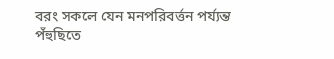বরং সকলে যেন মনপরিবর্ত্তন পর্য্যন্ত পঁহুছিতে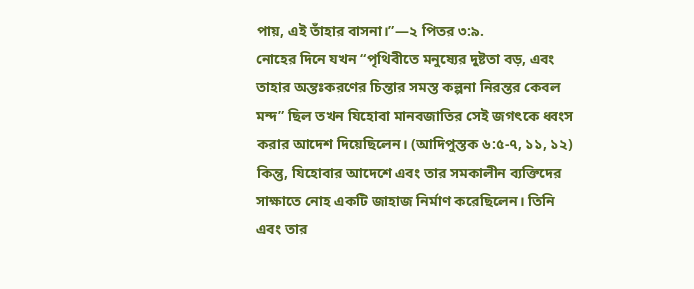পায়, এই তাঁহার বাসনা।”—২ পিতর ৩:৯.
নোহের দিনে যখন “পৃথিবীতে মনুষ্যের দুষ্টতা বড়, এবং তাহার অন্তঃকরণের চিন্তার সমস্ত কল্পনা নিরন্তর কেবল মন্দ” ছিল তখন যিহোবা মানবজাতির সেই জগৎকে ধ্বংস করার আদেশ দিয়েছিলেন। (আদিপুস্তক ৬:৫-৭, ১১, ১২) কিন্তু, যিহোবার আদেশে এবং তার সমকালীন ব্যক্তিদের সাক্ষাতে নোহ একটি জাহাজ নির্মাণ করেছিলেন। তিনি এবং তার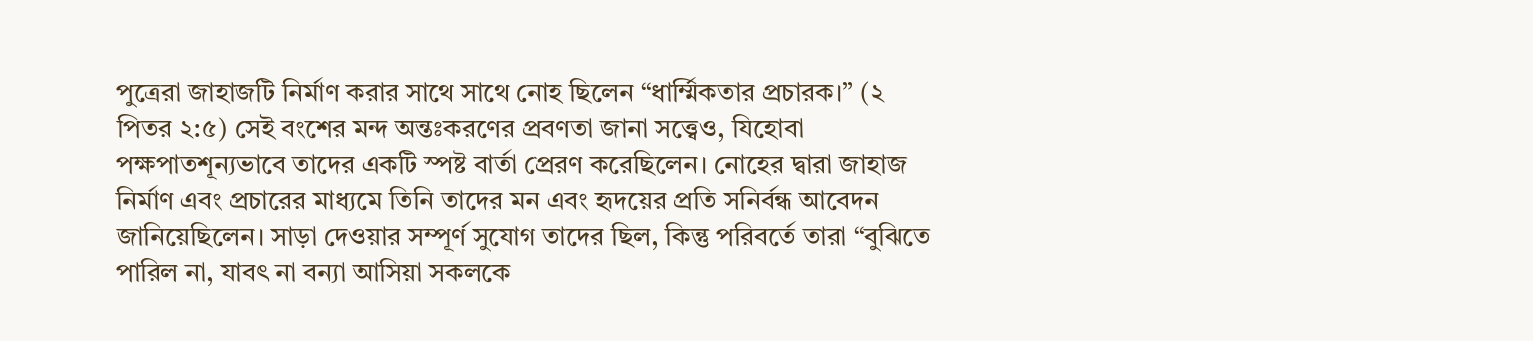পুত্রেরা জাহাজটি নির্মাণ করার সাথে সাথে নোহ ছিলেন “ধার্ম্মিকতার প্রচারক।” (২ পিতর ২:৫) সেই বংশের মন্দ অন্তঃকরণের প্রবণতা জানা সত্ত্বেও, যিহোবা পক্ষপাতশূন্যভাবে তাদের একটি স্পষ্ট বার্তা প্রেরণ করেছিলেন। নোহের দ্বারা জাহাজ নির্মাণ এবং প্রচারের মাধ্যমে তিনি তাদের মন এবং হৃদয়ের প্রতি সনির্বন্ধ আবেদন জানিয়েছিলেন। সাড়া দেওয়ার সম্পূর্ণ সুযোগ তাদের ছিল, কিন্তু পরিবর্তে তারা “বুঝিতে পারিল না, যাবৎ না বন্যা আসিয়া সকলকে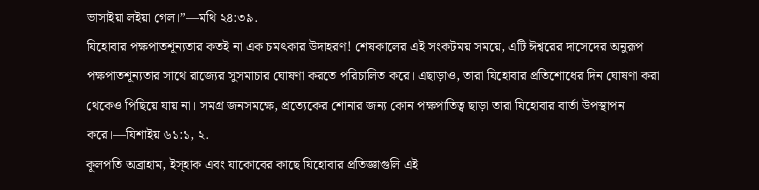ভাসাইয়া লইয়া গেল।”—মথি ২৪:৩৯.
যিহোবার পক্ষপাতশূন্যতার কতই না এক চমৎকার উদাহরণ! শেষকালের এই সংকটময় সময়ে, এটি ঈশ্বরের দাসেদের অনুরূপ পক্ষপাতশূন্যতার সাথে রাজ্যের সুসমাচার ঘোষণা করতে পরিচালিত করে। এছাড়াও, তারা যিহোবার প্রতিশোধের দিন ঘোষণা করা থেকেও পিছিয়ে যায় না। সমগ্র জনসমক্ষে, প্রত্যেকের শোনার জন্য কোন পক্ষপাতিত্ব ছাড়া তারা যিহোবার বার্তা উপস্থাপন করে।—যিশাইয় ৬১:১, ২.
কূলপতি অব্রাহাম, ইস্হাক এবং যাকোবের কাছে যিহোবার প্রতিজ্ঞাগুলি এই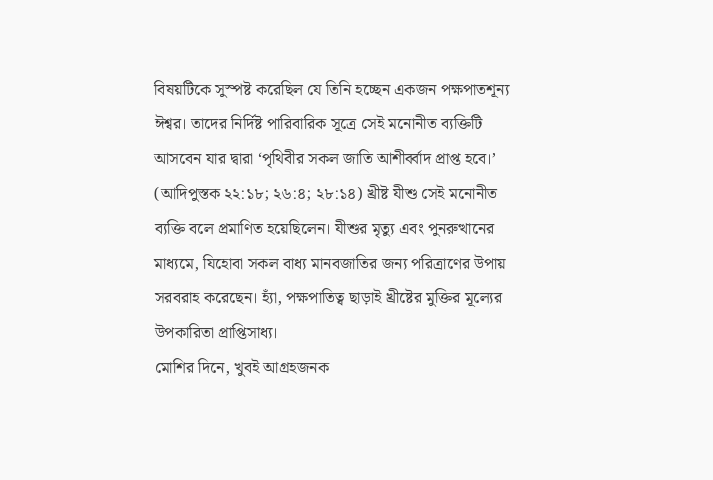বিষয়টিকে সুস্পষ্ট করেছিল যে তিনি হচ্ছেন একজন পক্ষপাতশূন্য ঈশ্বর। তাদের নির্দিষ্ট পারিবারিক সূত্রে সেই মনোনীত ব্যক্তিটি আসবেন যার দ্বারা ‘পৃথিবীর সকল জাতি আশীর্ব্বাদ প্রাপ্ত হবে।’ (আদিপুস্তক ২২:১৮; ২৬:৪; ২৮:১৪) খ্রীষ্ট যীশু সেই মনোনীত ব্যক্তি বলে প্রমাণিত হয়েছিলেন। যীশুর মৃত্যু এবং পুনরুত্থানের মাধ্যমে, যিহোবা সকল বাধ্য মানবজাতির জন্য পরিত্রাণের উপায় সরবরাহ করেছেন। হ্যাঁ, পক্ষপাতিত্ব ছাড়াই খ্রীষ্টের মুক্তির মূল্যের উপকারিতা প্রাপ্তিসাধ্য।
মোশির দিনে, খুবই আগ্রহজনক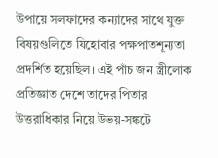উপায়ে সলফাদের কন্যাদের সাথে যুক্ত বিষয়গুলিতে যিহোবার পক্ষপাতশূন্যতা প্রদর্শিত হয়েছিল। এই পাঁচ জন স্ত্রীলোক প্রতিজ্ঞাত দেশে তাদের পিতার উত্তরাধিকার নিয়ে উভয়-সঙ্কটে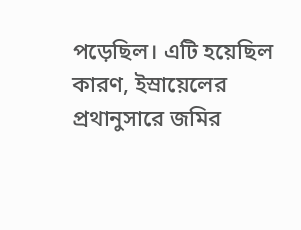পড়েছিল। এটি হয়েছিল কারণ, ইস্রায়েলের প্রথানুসারে জমির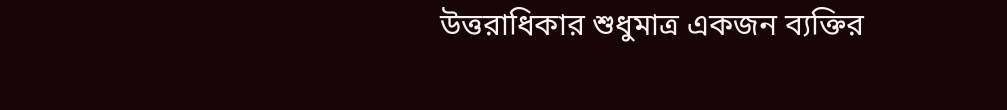উত্তরাধিকার শুধুমাত্র একজন ব্যক্তির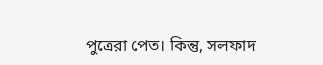পুত্রেরা পেত। কিন্তু, সলফাদ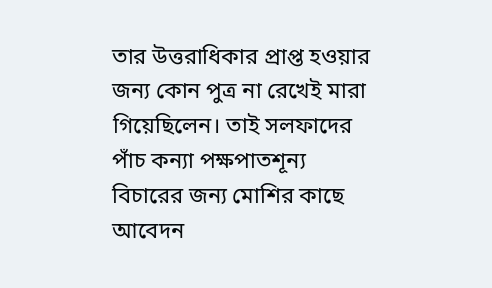তার উত্তরাধিকার প্রাপ্ত হওয়ার জন্য কোন পুত্র না রেখেই মারা গিয়েছিলেন। তাই সলফাদের পাঁচ কন্যা পক্ষপাতশূন্য বিচারের জন্য মোশির কাছে আবেদন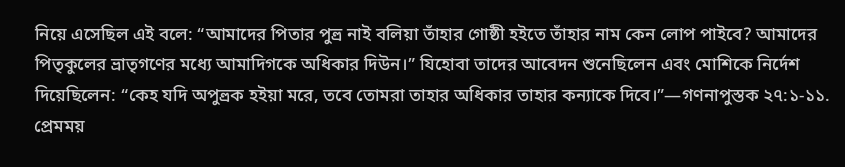নিয়ে এসেছিল এই বলে: “আমাদের পিতার পুত্ত্র নাই বলিয়া তাঁহার গোষ্ঠী হইতে তাঁহার নাম কেন লোপ পাইবে? আমাদের পিতৃকুলের ভ্রাতৃগণের মধ্যে আমাদিগকে অধিকার দিউন।” যিহোবা তাদের আবেদন শুনেছিলেন এবং মোশিকে নির্দেশ দিয়েছিলেন: “কেহ যদি অপুত্ত্রক হইয়া মরে, তবে তোমরা তাহার অধিকার তাহার কন্যাকে দিবে।”—গণনাপুস্তক ২৭:১-১১.
প্রেমময়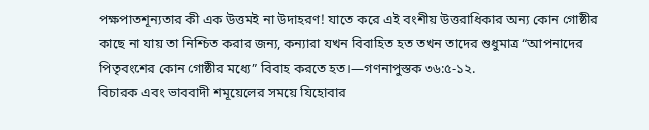পক্ষপাতশূন্যতার কী এক উত্তমই না উদাহরণ! যাতে করে এই বংশীয় উত্তরাধিকার অন্য কোন গোষ্ঠীর কাছে না যায় তা নিশ্চিত করার জন্য, কন্যারা যখন বিবাহিত হত তখন তাদের শুধুমাত্র “আপনাদের পিতৃবংশের কোন গোষ্ঠীর মধ্যে” বিবাহ করতে হত।—গণনাপুস্তক ৩৬:৫-১২.
বিচারক এবং ভাববাদী শমূয়েলের সময়ে যিহোবার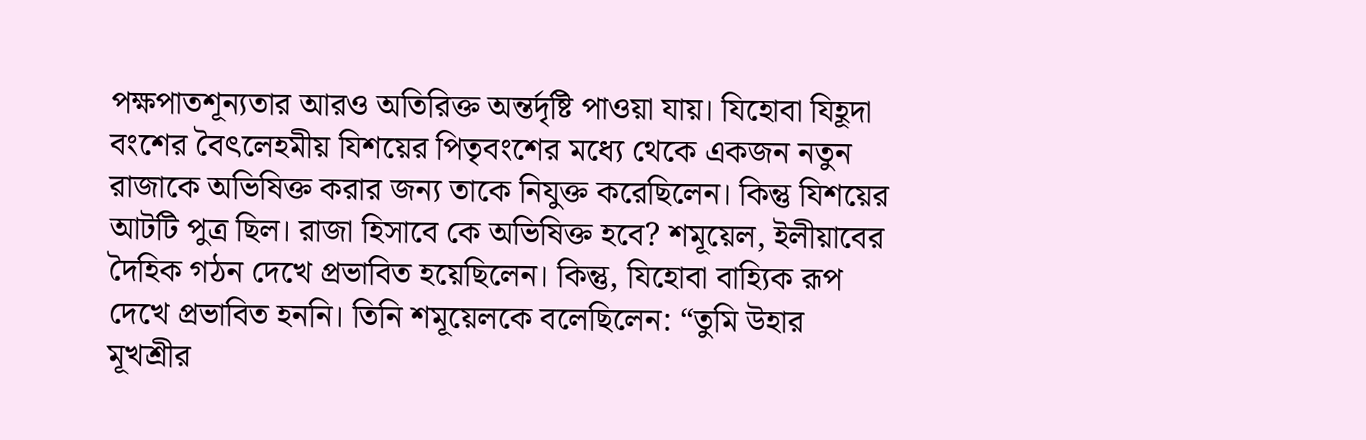পক্ষপাতশূন্যতার আরও অতিরিক্ত অন্তর্দৃষ্টি পাওয়া যায়। যিহোবা যিহূদা বংশের বৈৎলেহমীয় যিশয়ের পিতৃবংশের মধ্যে থেকে একজন নতুন রাজাকে অভিষিক্ত করার জন্য তাকে নিযুক্ত করেছিলেন। কিন্তু যিশয়ের আটটি পুত্র ছিল। রাজা হিসাবে কে অভিষিক্ত হবে? শমূয়েল, ইলীয়াবের দৈহিক গঠন দেখে প্রভাবিত হয়েছিলেন। কিন্তু, যিহোবা বাহ্যিক রূপ দেখে প্রভাবিত হননি। তিনি শমূয়েলকে বলেছিলেন: “তুমি উহার মূখশ্রীর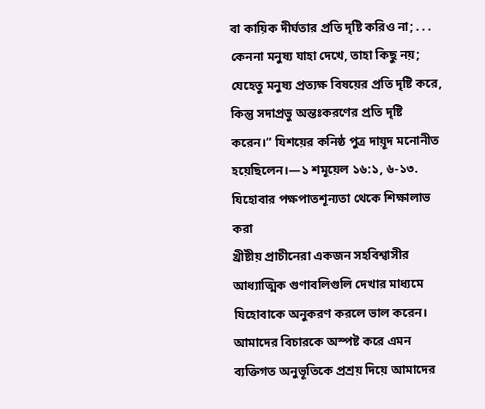বা কায়িক দীর্ঘতার প্রতি দৃষ্টি করিও না; . . . কেননা মনুষ্য যাহা দেখে, তাহা কিছু নয়; যেহেতু মনুষ্য প্রত্যক্ষ বিষয়ের প্রতি দৃষ্টি করে, কিন্তু সদাপ্রভু অন্তঃকরণের প্রতি দৃষ্টি করেন।” যিশয়ের কনিষ্ঠ পুত্র দায়ূদ মনোনীত হয়েছিলেন।—১ শমূয়েল ১৬:১, ৬-১৩.
যিহোবার পক্ষপাতশূন্যতা থেকে শিক্ষালাভ করা
খ্রীষ্টীয় প্রাচীনেরা একজন সহবিশ্বাসীর আধ্যাত্মিক গুণাবলিগুলি দেখার মাধ্যমে যিহোবাকে অনুকরণ করলে ভাল করেন। আমাদের বিচারকে অস্পষ্ট করে এমন ব্যক্তিগত অনুভূতিকে প্রশ্রয় দিয়ে আমাদের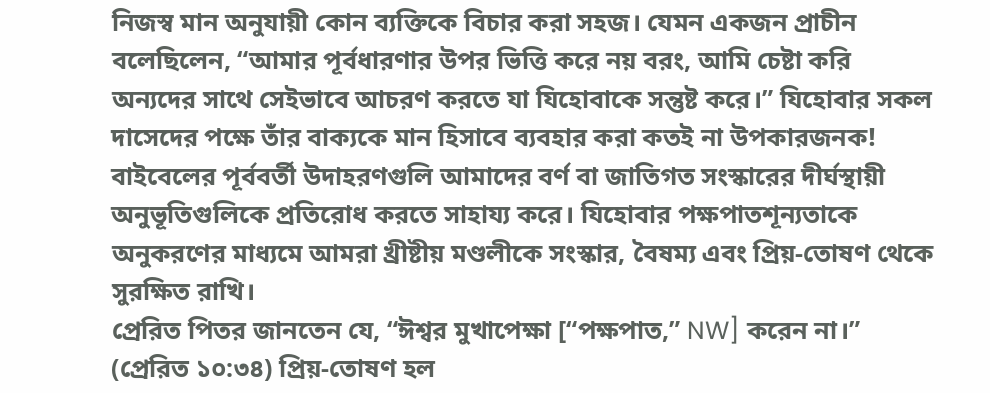নিজস্ব মান অনুযায়ী কোন ব্যক্তিকে বিচার করা সহজ। যেমন একজন প্রাচীন বলেছিলেন, “আমার পূর্বধারণার উপর ভিত্তি করে নয় বরং, আমি চেষ্টা করি অন্যদের সাথে সেইভাবে আচরণ করতে যা যিহোবাকে সন্তুষ্ট করে।” যিহোবার সকল দাসেদের পক্ষে তাঁর বাক্যকে মান হিসাবে ব্যবহার করা কতই না উপকারজনক!
বাইবেলের পূর্ববর্তী উদাহরণগুলি আমাদের বর্ণ বা জাতিগত সংস্কারের দীর্ঘস্থায়ী অনুভূতিগুলিকে প্রতিরোধ করতে সাহায্য করে। যিহোবার পক্ষপাতশূন্যতাকে অনুকরণের মাধ্যমে আমরা খ্রীষ্টীয় মণ্ডলীকে সংস্কার, বৈষম্য এবং প্রিয়-তোষণ থেকে সুরক্ষিত রাখি।
প্রেরিত পিতর জানতেন যে, “ঈশ্বর মুখাপেক্ষা [“পক্ষপাত,” NW] করেন না।” (প্রেরিত ১০:৩৪) প্রিয়-তোষণ হল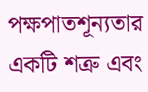পক্ষপাতশূন্যতার একটি শত্রু এবং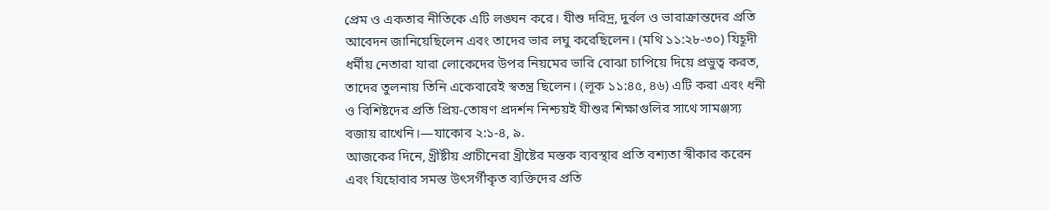প্রেম ও একতার নীতিকে এটি লঙ্ঘন করে। যীশু দরিদ্র, দুর্বল ও ভারাক্রান্তদের প্রতি আবেদন জানিয়েছিলেন এবং তাদের ভার লঘু করেছিলেন। (মথি ১১:২৮-৩০) যিহূদী ধর্মীয় নেতারা যারা লোকেদের উপর নিয়মের ভারি বোঝা চাপিয়ে দিয়ে প্রভুত্ব করত, তাদের তুলনায় তিনি একেবারেই স্বতন্ত্র ছিলেন। (লূক ১১:৪৫, ৪৬) এটি করা এবং ধনী ও বিশিষ্টদের প্রতি প্রিয়-তোষণ প্রদর্শন নিশ্চয়ই যীশুর শিক্ষাগুলির সাথে সামঞ্জস্য বজায় রাখেনি।—যাকোব ২:১-৪, ৯.
আজকের দিনে, খ্রীষ্টীয় প্রাচীনেরা খ্রীষ্টের মস্তক ব্যবস্থার প্রতি বশ্যতা স্বীকার করেন এবং যিহোবার সমস্ত উৎসর্গীকৃত ব্যক্তিদের প্রতি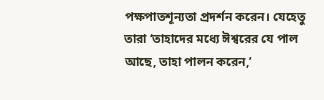পক্ষপাতশূন্যতা প্রদর্শন করেন। যেহেতু তারা ‘তাহাদের মধ্যে ঈশ্বরের যে পাল আছে, তাহা পালন করেন,’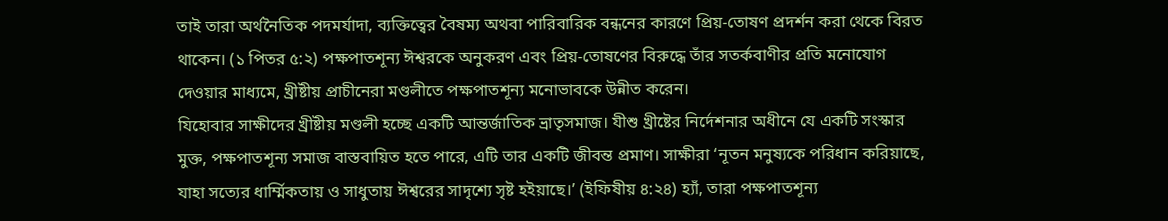তাই তারা অর্থনৈতিক পদমর্যাদা, ব্যক্তিত্বের বৈষম্য অথবা পারিবারিক বন্ধনের কারণে প্রিয়-তোষণ প্রদর্শন করা থেকে বিরত থাকেন। (১ পিতর ৫:২) পক্ষপাতশূন্য ঈশ্বরকে অনুকরণ এবং প্রিয়-তোষণের বিরুদ্ধে তাঁর সতর্কবাণীর প্রতি মনোযোগ দেওয়ার মাধ্যমে, খ্রীষ্টীয় প্রাচীনেরা মণ্ডলীতে পক্ষপাতশূন্য মনোভাবকে উন্নীত করেন।
যিহোবার সাক্ষীদের খ্রীষ্টীয় মণ্ডলী হচ্ছে একটি আন্তর্জাতিক ভ্রাতৃসমাজ। যীশু খ্রীষ্টের নির্দেশনার অধীনে যে একটি সংস্কার মুক্ত, পক্ষপাতশূন্য সমাজ বাস্তবায়িত হতে পারে, এটি তার একটি জীবন্ত প্রমাণ। সাক্ষীরা ‘নূতন মনুষ্যকে পরিধান করিয়াছে, যাহা সত্যের ধার্ম্মিকতায় ও সাধুতায় ঈশ্বরের সাদৃশ্যে সৃষ্ট হইয়াছে।’ (ইফিষীয় ৪:২৪) হ্যাঁ, তারা পক্ষপাতশূন্য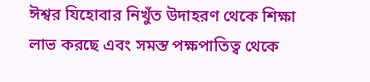ঈশ্বর যিহোবার নিখুঁত উদাহরণ থেকে শিক্ষা লাভ করছে এবং সমস্ত পক্ষপাতিত্ব থেকে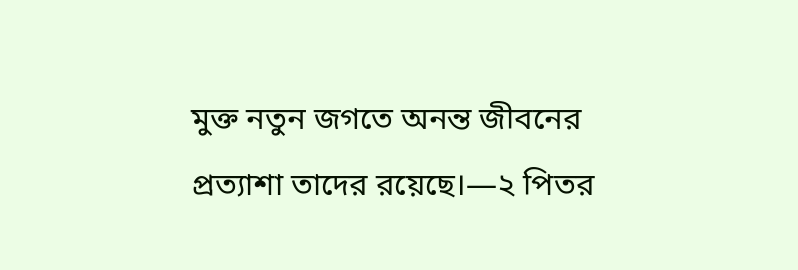মুক্ত নতুন জগতে অনন্ত জীবনের প্রত্যাশা তাদের রয়েছে।—২ পিতর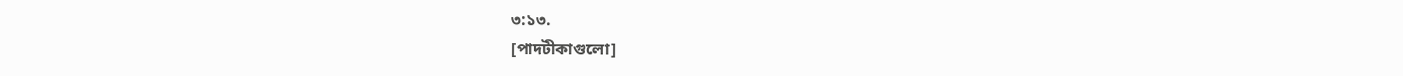৩:১৩.
[পাদটীকাগুলো]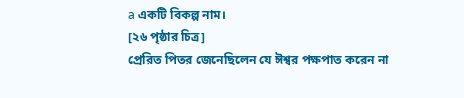a একটি বিকল্প নাম।
[২৬ পৃষ্ঠার চিত্র]
প্রেরিত পিতর জেনেছিলেন যে ঈশ্বর পক্ষপাত করেন না